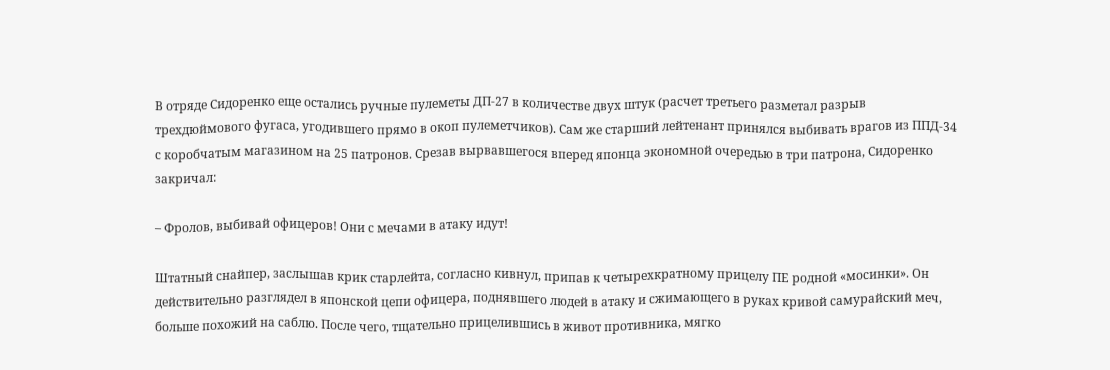В отряде Сидоренко еще остались ручные пулеметы ДП-27 в количестве двух штук (расчет третьего разметал разрыв трехдюймового фугаса, угодившего прямо в окоп пулеметчиков). Сам же старший лейтенант принялся выбивать врагов из ППД-34 с коробчатым магазином на 25 патронов. Срезав вырвавшегося вперед японца экономной очередью в три патрона, Сидоренко закричал:

– Фролов, выбивай офицеров! Они с мечами в атаку идут!

Штатный снайпер, заслышав крик старлейта, согласно кивнул, припав к четырехкратному прицелу ПЕ родной «мосинки». Он действительно разглядел в японской цепи офицера, поднявшего людей в атаку и сжимающего в руках кривой самурайский меч, больше похожий на саблю. После чего, тщательно прицелившись в живот противника, мягко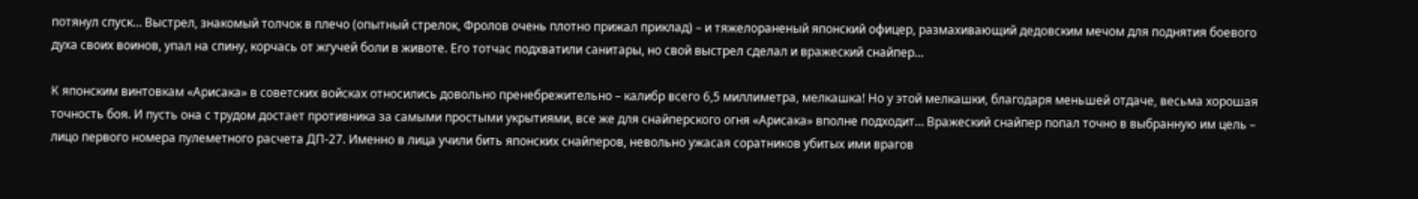потянул спуск… Выстрел, знакомый толчок в плечо (опытный стрелок, Фролов очень плотно прижал приклад) – и тяжелораненый японский офицер, размахивающий дедовским мечом для поднятия боевого духа своих воинов, упал на спину, корчась от жгучей боли в животе. Его тотчас подхватили санитары, но свой выстрел сделал и вражеский снайпер…

К японским винтовкам «Арисака» в советских войсках относились довольно пренебрежительно – калибр всего 6,5 миллиметра, мелкашка! Но у этой мелкашки, благодаря меньшей отдаче, весьма хорошая точность боя. И пусть она с трудом достает противника за самыми простыми укрытиями, все же для снайперского огня «Арисака» вполне подходит… Вражеский снайпер попал точно в выбранную им цель – лицо первого номера пулеметного расчета ДП-27. Именно в лица учили бить японских снайперов, невольно ужасая соратников убитых ими врагов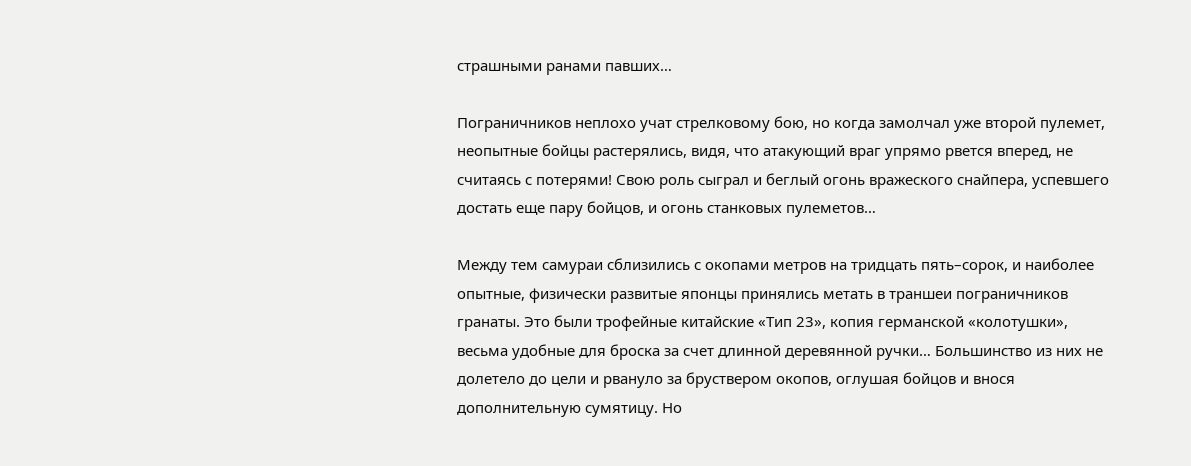страшными ранами павших…

Пограничников неплохо учат стрелковому бою, но когда замолчал уже второй пулемет, неопытные бойцы растерялись, видя, что атакующий враг упрямо рвется вперед, не считаясь с потерями! Свою роль сыграл и беглый огонь вражеского снайпера, успевшего достать еще пару бойцов, и огонь станковых пулеметов…

Между тем самураи сблизились с окопами метров на тридцать пять–сорок, и наиболее опытные, физически развитые японцы принялись метать в траншеи пограничников гранаты. Это были трофейные китайские «Тип 23», копия германской «колотушки», весьма удобные для броска за счет длинной деревянной ручки… Большинство из них не долетело до цели и рвануло за бруствером окопов, оглушая бойцов и внося дополнительную сумятицу. Но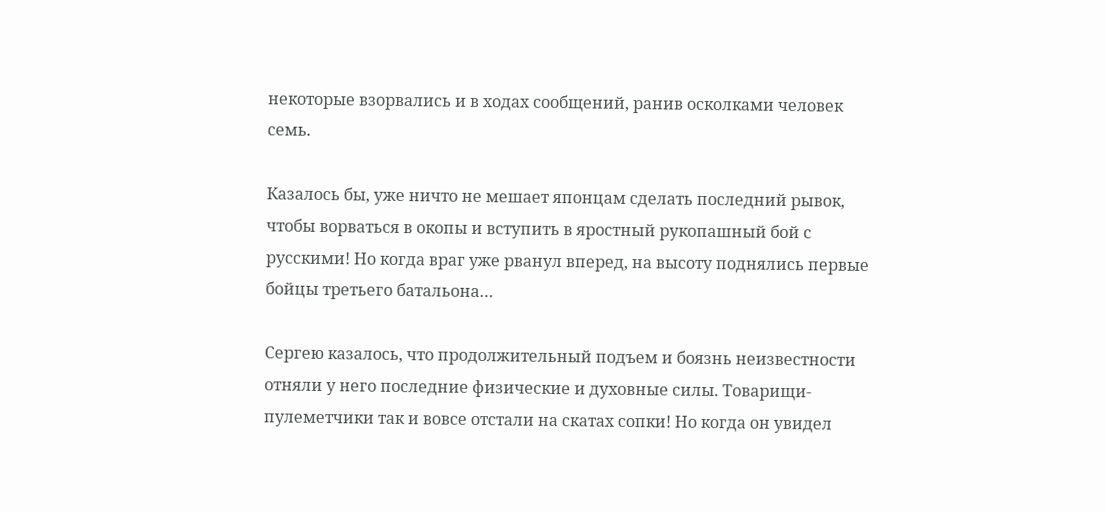некоторые взорвались и в ходах сообщений, ранив осколками человек семь.

Казалось бы, уже ничто не мешает японцам сделать последний рывок, чтобы ворваться в окопы и вступить в яростный рукопашный бой с русскими! Но когда враг уже рванул вперед, на высоту поднялись первые бойцы третьего батальона…

Сергею казалось, что продолжительный подъем и боязнь неизвестности отняли у него последние физические и духовные силы. Товарищи-пулеметчики так и вовсе отстали на скатах сопки! Но когда он увидел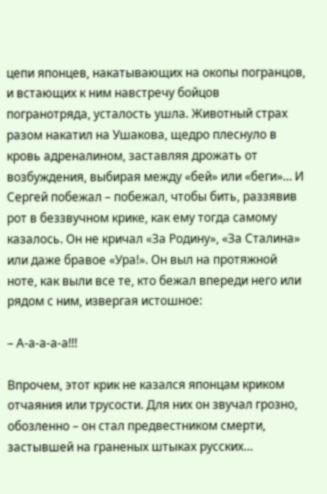цепи японцев, накатывающих на окопы погранцов, и встающих к ним навстречу бойцов погранотряда, усталость ушла. Животный страх разом накатил на Ушакова, щедро плеснуло в кровь адреналином, заставляя дрожать от возбуждения, выбирая между «бей» или «беги»… И Сергей побежал – побежал, чтобы бить, раззявив рот в беззвучном крике, как ему тогда самому казалось. Он не кричал «За Родину», «За Сталина» или даже бравое «Ура!». Он выл на протяжной ноте, как выли все те, кто бежал впереди него или рядом с ним, извергая истошное:

– А-а-а-а-а!!!

Впрочем, этот крик не казался японцам криком отчаяния или трусости. Для них он звучал грозно, обозленно – он стал предвестником смерти, застывшей на граненых штыках русских…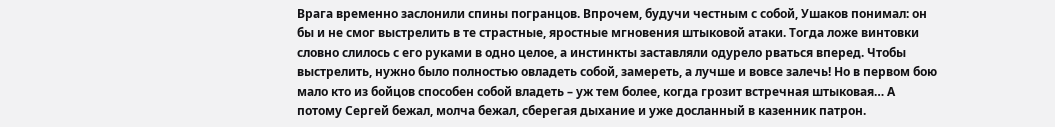Врага временно заслонили спины погранцов. Впрочем, будучи честным с собой, Ушаков понимал: он бы и не смог выстрелить в те страстные, яростные мгновения штыковой атаки. Тогда ложе винтовки словно слилось с его руками в одно целое, а инстинкты заставляли одурело рваться вперед. Чтобы выстрелить, нужно было полностью овладеть собой, замереть, а лучше и вовсе залечь! Но в первом бою мало кто из бойцов способен собой владеть – уж тем более, когда грозит встречная штыковая… А потому Сергей бежал, молча бежал, сберегая дыхание и уже досланный в казенник патрон.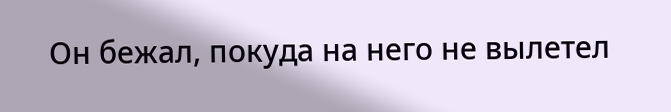Он бежал, покуда на него не вылетел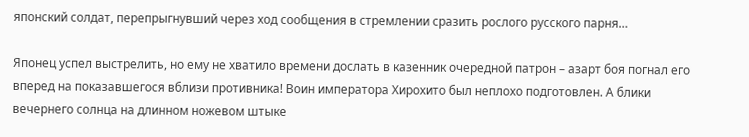японский солдат, перепрыгнувший через ход сообщения в стремлении сразить рослого русского парня…

Японец успел выстрелить, но ему не хватило времени дослать в казенник очередной патрон – азарт боя погнал его вперед на показавшегося вблизи противника! Воин императора Хирохито был неплохо подготовлен. А блики вечернего солнца на длинном ножевом штыке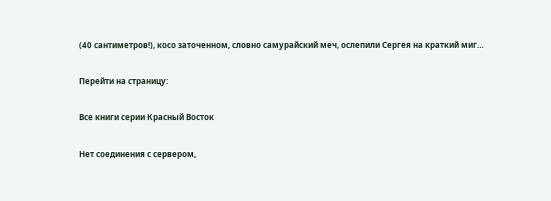(40 сантиметров!), косо заточенном, словно самурайский меч, ослепили Сергея на краткий миг…

Перейти на страницу:

Все книги серии Красный Восток

Нет соединения с сервером,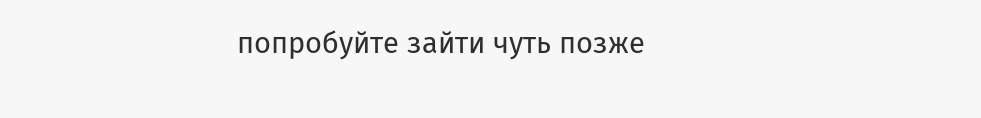попробуйте зайти чуть позже